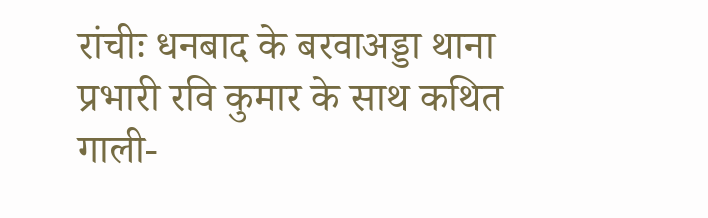रांचीः धनबाद के बरवाअड्डा थाना प्रभारी रवि कुमार के साथ कथित गाली-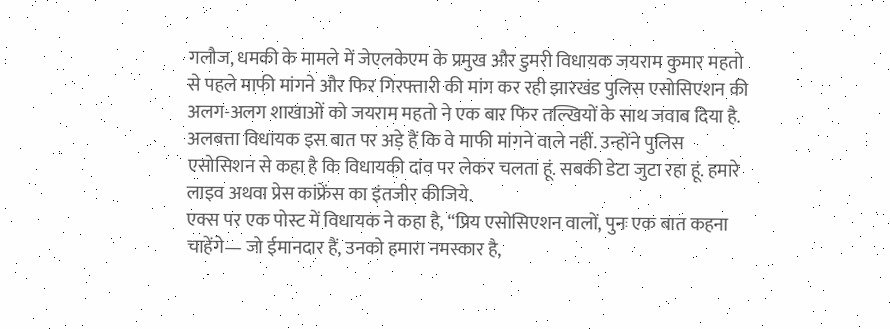गलौज, धमकी के मामले में जेएलकेएम के प्रमुख और डुमरी विधायक जयराम कुमार महतो से पहले माफी मांगने और फिर गिरफ्तारी की मांग कर रही झारखंड पुलिस एसोसिएशन की अलग-अलग शाखाओं को जयराम महतो ने एक बार फिर तल्खियों के साथ जवाब दिया है.
अलबत्ता विधायक इस बात पर अड़े हैं कि वे माफी मांगने वाले नहीं. उन्होंने पुलिस एसोसिशन से कहा है कि विधायकी दांव पर लेकर चलता हूं. सबकी डेटा जुटा रहा हूं. हमारे लाइव अथवा प्रेस कांफ्रेंस का इंतजीर कीजिये.
एक्स पर एक पोस्ट में विधायक ने कहा है, “प्रिय एसोसिएशन वालों, पुनः एक बात कहना चाहेंगे— जो ईमानदार हैं, उनको हमारा नमस्कार है,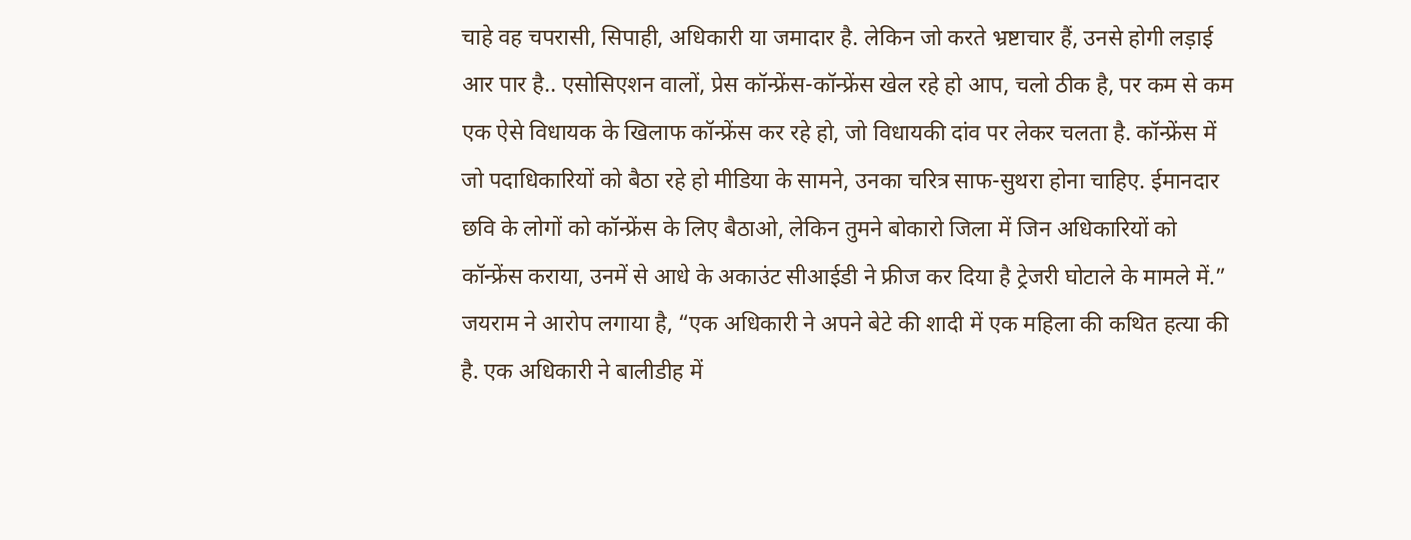चाहे वह चपरासी, सिपाही, अधिकारी या जमादार है. लेकिन जो करते भ्रष्टाचार हैं, उनसे होगी लड़ाई आर पार है.. एसोसिएशन वालों, प्रेस कॉन्फ्रेंस-कॉन्फ्रेंस खेल रहे हो आप, चलो ठीक है, पर कम से कम एक ऐसे विधायक के खिलाफ कॉन्फ्रेंस कर रहे हो, जो विधायकी दांव पर लेकर चलता है. कॉन्फ्रेंस में जो पदाधिकारियों को बैठा रहे हो मीडिया के सामने, उनका चरित्र साफ-सुथरा होना चाहिए. ईमानदार छवि के लोगों को कॉन्फ्रेंस के लिए बैठाओ, लेकिन तुमने बोकारो जिला में जिन अधिकारियों को कॉन्फ्रेंस कराया, उनमें से आधे के अकाउंट सीआईडी ने फ्रीज कर दिया है ट्रेजरी घोटाले के मामले में.”
जयराम ने आरोप लगाया है, “एक अधिकारी ने अपने बेटे की शादी में एक महिला की कथित हत्या की है. एक अधिकारी ने बालीडीह में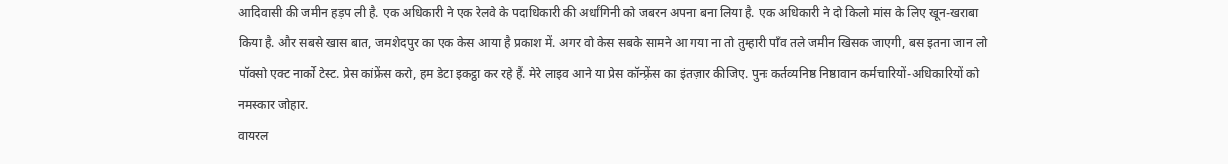आदिवासी की जमीन हड़प ली है. एक अधिकारी ने एक रेलवे के पदाधिकारी की अर्धांगिनी को जबरन अपना बना लिया है. एक अधिकारी ने दो किलो मांस के लिए खून-खराबा किया है. और सबसे खास बात, जमशेदपुर का एक केस आया है प्रकाश में. अगर वो केस सबके सामने आ गया ना तो तुम्हारी पाँव तले जमीन खिसक जाएगी, बस इतना जान लो पॉक्सो एक्ट नार्को टेस्ट. प्रेस कांफ्रेंस करो, हम डेटा इकट्ठा कर रहे हैं. मेरे लाइव आने या प्रेस कॉन्फ़्रेंस का इंतज़ार कीजिए. पुनः कर्तव्यनिष्ठ निष्ठावान कर्मचारियों-अधिकारियों को नमस्कार जोहार.
वायरल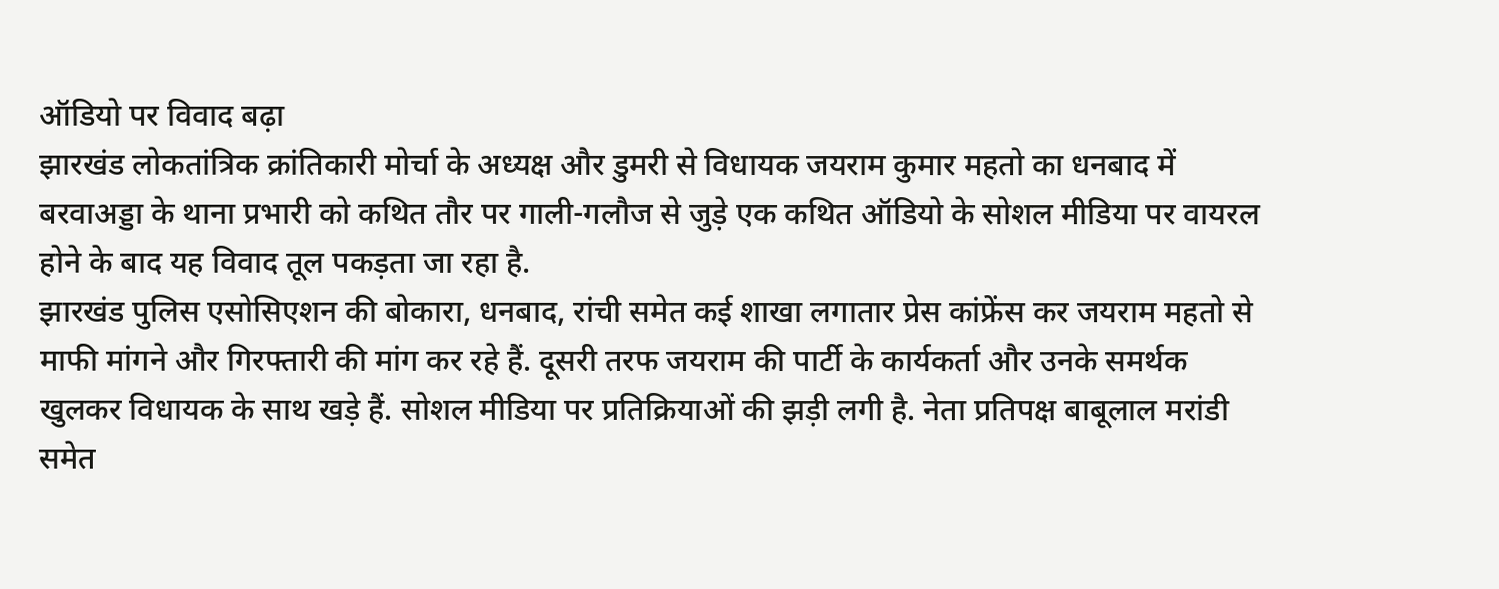ऑडियो पर विवाद बढ़ा
झारखंड लोकतांत्रिक क्रांतिकारी मोर्चा के अध्यक्ष और डुमरी से विधायक जयराम कुमार महतो का धनबाद में बरवाअड्डा के थाना प्रभारी को कथित तौर पर गाली-गलौज से जुड़े एक कथित ऑडियो के सोशल मीडिया पर वायरल होने के बाद यह विवाद तूल पकड़ता जा रहा है.
झारखंड पुलिस एसोसिएशन की बोकारा, धनबाद, रांची समेत कई शाखा लगातार प्रेस कांफ्रेंस कर जयराम महतो से माफी मांगने और गिरफ्तारी की मांग कर रहे हैं. दूसरी तरफ जयराम की पार्टी के कार्यकर्ता और उनके समर्थक खुलकर विधायक के साथ खड़े हैं. सोशल मीडिया पर प्रतिक्रियाओं की झड़ी लगी है. नेता प्रतिपक्ष बाबूलाल मरांडी समेत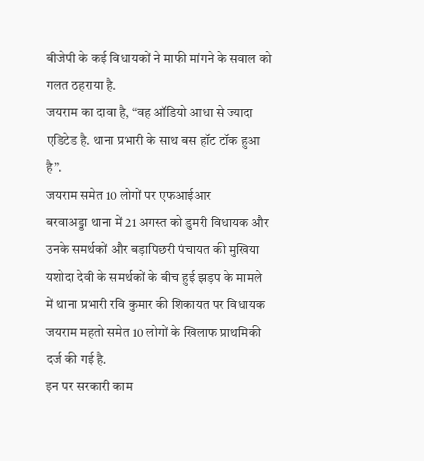बीजेपी के कई विधायकों ने माफी मांगने के सवाल को गलत ठहराया है.
जयराम का दावा है, “वह ऑडियो आधा से ज्यादा एडिटेड है. थाना प्रभारी के साथ बस हॉट टॉक हुआ है”.
जयराम समेत 10 लोगों पर एफआईआर
बरवाअड्डा थाना में 21 अगस्त को डुमरी विधायक और उनके समर्थकों और बड़ापिछरी पंचायत की मुखिया यशोदा देवी के समर्थकों के बीच हुई झड़प के मामले में थाना प्रभारी रवि कुमार की शिकायत पर विधायक जयराम महतो समेत 10 लोगों के खिलाफ प्राथमिकी दर्ज की गई है.
इन पर सरकारी काम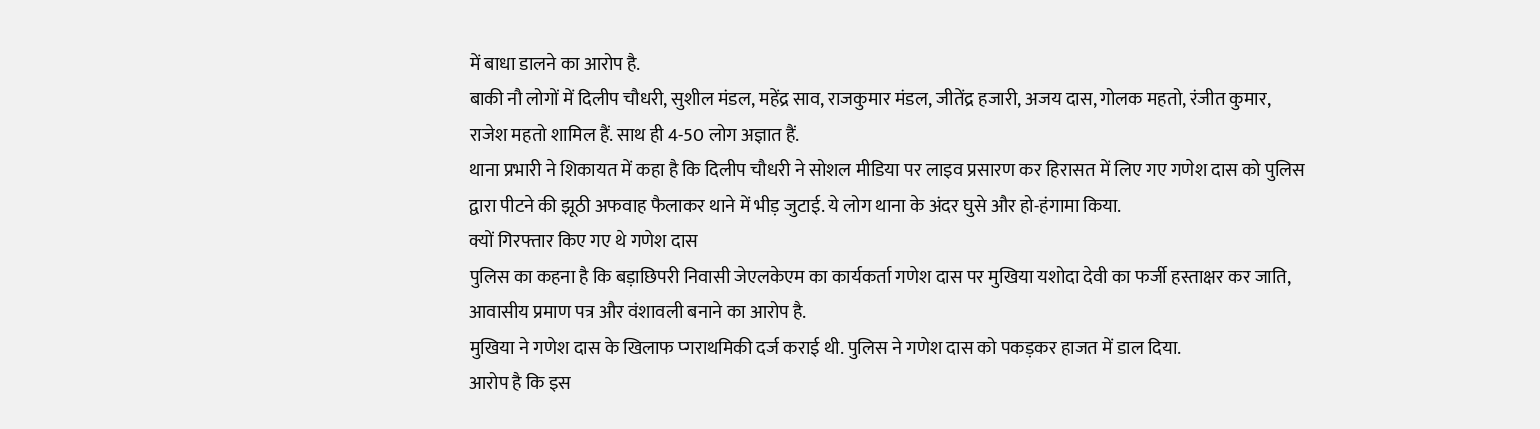में बाधा डालने का आरोप है.
बाकी नौ लोगों में दिलीप चौधरी, सुशील मंडल, महेंद्र साव, राजकुमार मंडल, जीतेंद्र हजारी, अजय दास, गोलक महतो, रंजीत कुमार, राजेश महतो शामिल हैं. साथ ही 4-50 लोग अज्ञात हैं.
थाना प्रभारी ने शिकायत में कहा है कि दिलीप चौधरी ने सोशल मीडिया पर लाइव प्रसारण कर हिरासत में लिए गए गणेश दास को पुलिस द्वारा पीटने की झूठी अफवाह फैलाकर थाने में भीड़ जुटाई. ये लोग थाना के अंदर घुसे और हो-हंगामा किया.
क्यों गिरफ्तार किए गए थे गणेश दास
पुलिस का कहना है कि बड़ाछिपरी निवासी जेएलकेएम का कार्यकर्ता गणेश दास पर मुखिया यशोदा देवी का फर्जी हस्ताक्षर कर जाति, आवासीय प्रमाण पत्र और वंशावली बनाने का आरोप है.
मुखिया ने गणेश दास के खिलाफ प्गराथमिकी दर्ज कराई थी. पुलिस ने गणेश दास को पकड़कर हाजत में डाल दिया.
आरोप है कि इस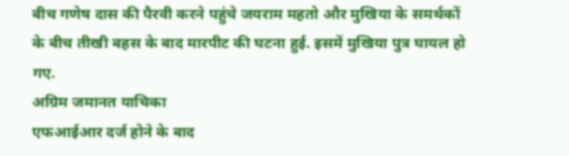बीच गणेष दास की पैरवी करने पहुंचे जयराम महतो और मुखिया के समर्थकों के बीच तीखी बहस के बाद मारपीट की घटना हुई. इसमें मुखिया पुत्र घायल हो गए.
अग्रिम जमानत याचिका
एफआईआर दर्ज होने के बाद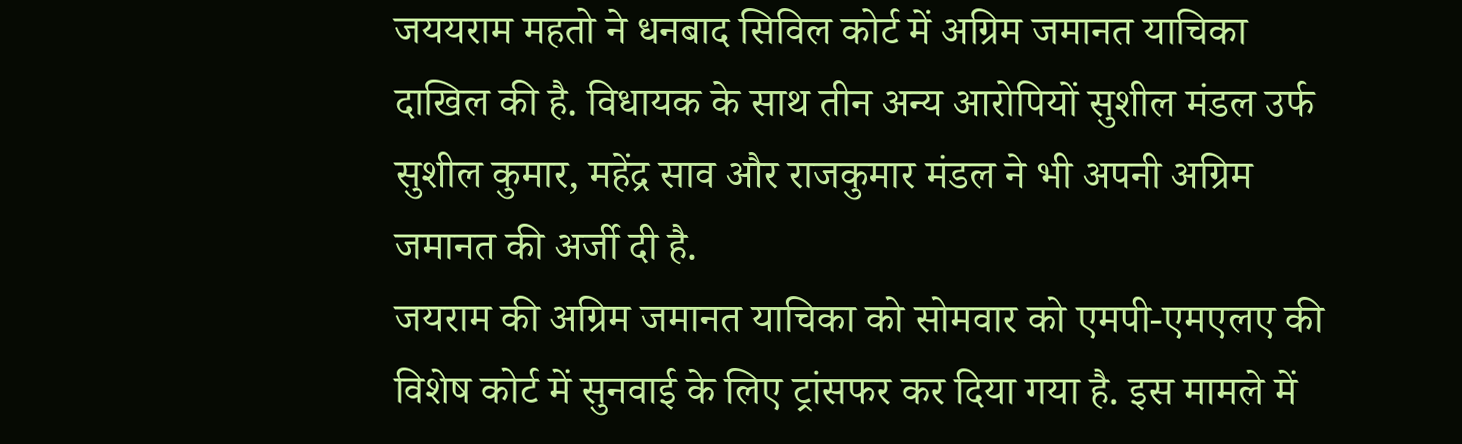जययराम महतो ने धनबाद सिविल कोर्ट में अग्रिम जमानत याचिका दाखिल की है. विधायक के साथ तीन अन्य आरोपियों सुशील मंडल उर्फ सुशील कुमार, महेंद्र साव और राजकुमार मंडल ने भी अपनी अग्रिम जमानत की अर्जी दी है.
जयराम की अग्रिम जमानत याचिका को सोमवार को एमपी-एमएलए की विशेष कोर्ट में सुनवाई के लिए ट्रांसफर कर दिया गया है. इस मामले में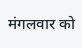मंगलवार को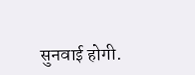सुनवाई होगी.